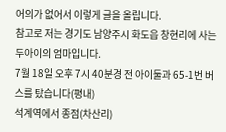어의가 없어서 이렇게 글을 올립니다.
참고로 저는 경기도 남양주시 화도읍 창현리에 사는 두아이의 엄마입니다.
7월 18일 오후 7시 40분경 전 아이둘과 65-1번 버스를 탔습니다(평내)
석계역에서 종점(차산리)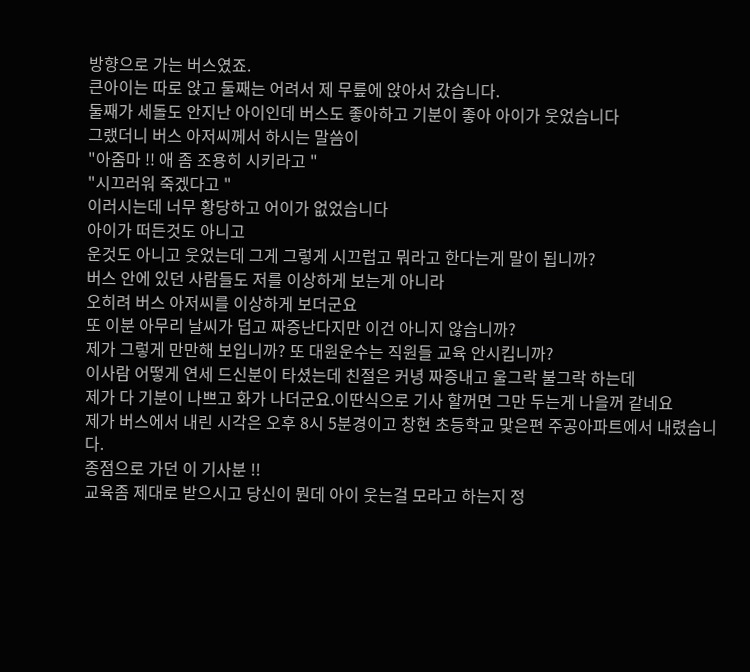방향으로 가는 버스였죠.
큰아이는 따로 앉고 둘째는 어려서 제 무릎에 앉아서 갔습니다.
둘째가 세돌도 안지난 아이인데 버스도 좋아하고 기분이 좋아 아이가 웃었습니다
그랬더니 버스 아저씨께서 하시는 말씀이
"아줌마 !! 애 좀 조용히 시키라고 "
"시끄러워 죽겠다고 "
이러시는데 너무 황당하고 어이가 없었습니다
아이가 떠든것도 아니고
운것도 아니고 웃었는데 그게 그렇게 시끄럽고 뭐라고 한다는게 말이 됩니까?
버스 안에 있던 사람들도 저를 이상하게 보는게 아니라
오히려 버스 아저씨를 이상하게 보더군요
또 이분 아무리 날씨가 덥고 짜증난다지만 이건 아니지 않습니까?
제가 그렇게 만만해 보입니까? 또 대원운수는 직원들 교육 안시킵니까?
이사람 어떻게 연세 드신분이 타셨는데 친절은 커녕 짜증내고 울그락 불그락 하는데
제가 다 기분이 나쁘고 화가 나더군요.이딴식으로 기사 할꺼면 그만 두는게 나을꺼 같네요
제가 버스에서 내린 시각은 오후 8시 5분경이고 창현 초등학교 맟은편 주공아파트에서 내렸습니다.
종점으로 가던 이 기사분 !!
교육좀 제대로 받으시고 당신이 뭔데 아이 웃는걸 모라고 하는지 정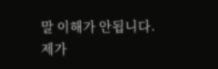말 이해가 안됩니다.
제가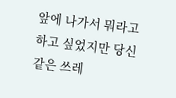앞에 나가서 뭐라고 하고 싶었지만 당신같은 쓰레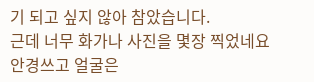기 되고 싶지 않아 참았습니다.
근데 너무 화가나 사진을 몇장 찍었네요
안경쓰고 얼굴은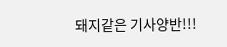돼지같은 기사양반!!!